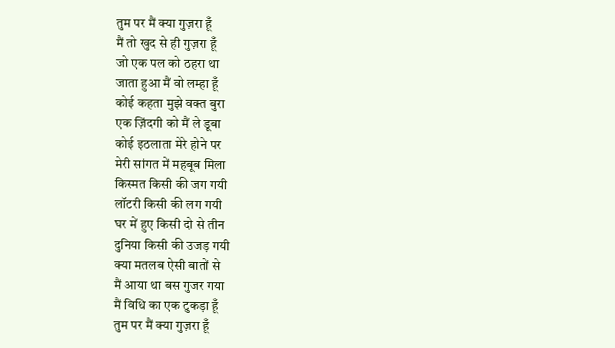तुम पर मैं क्या गुज़रा हूँ
मैं तो खुद से ही गुज़रा हूँ
जो एक पल को ठहरा था
जाता हुआ मैं वो लम्हा हूँ
कोई कहता मुझे वक्त बुरा
एक ज़िंदगी को मैं ले डूबा
कोई इठलाता मेरे होने पर
मेरी सांगत में महबूब मिला
किस्मत किसी की जग गयी
लॉटरी किसी की लग गयी
घर में हुए किसी दो से तीन
दुनिया किसी की उजड़ गयी
क्या मतलब ऐसी बातों से
मैं आया था बस गुजर गया
मैं विधि का एक टुकड़ा हूँ
तुम पर मैं क्या गुज़रा हूँ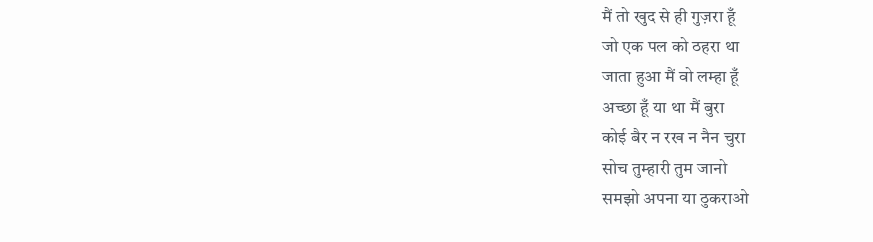मैं तो खुद से ही गुज़रा हूँ
जो एक पल को ठहरा था
जाता हुआ मैं वो लम्हा हूँ
अच्छा हूँ या था मैं बुरा
कोई बैर न रख न नैन चुरा
सोच तुम्हारी तुम जानो
समझो अपना या ठुकराओ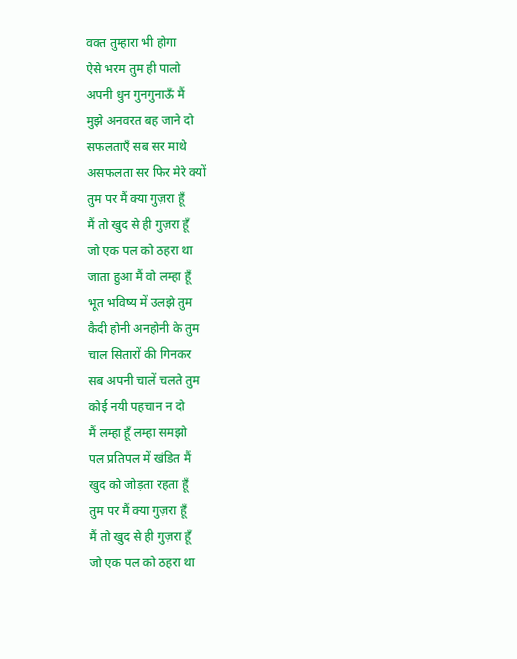वक्त तुम्हारा भी होगा
ऐसे भरम तुम ही पालो
अपनी धुन गुनगुनाऊँ मैं
मुझे अनवरत बह जाने दो
सफलताएँ सब सर माथे
असफलता सर फिर मेरे क्यों
तुम पर मैं क्या गुज़रा हूँ
मैं तो खुद से ही गुज़रा हूँ
जो एक पल को ठहरा था
जाता हुआ मैं वो लम्हा हूँ
भूत भविष्य में उलझे तुम
कैदी होनी अनहोनी के तुम
चाल सितारों की गिनकर
सब अपनी चालें चलते तुम
कोई नयी पहचान न दो
मैं लम्हा हूँ लम्हा समझो
पल प्रतिपल में खंडित मैं
खुद को जोड़ता रहता हूँ
तुम पर मैं क्या गुज़रा हूँ
मैं तो खुद से ही गुज़रा हूँ
जो एक पल को ठहरा था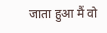जाता हुआ मैं वो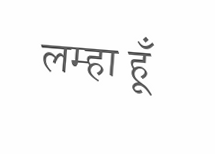लम्हा हूँ